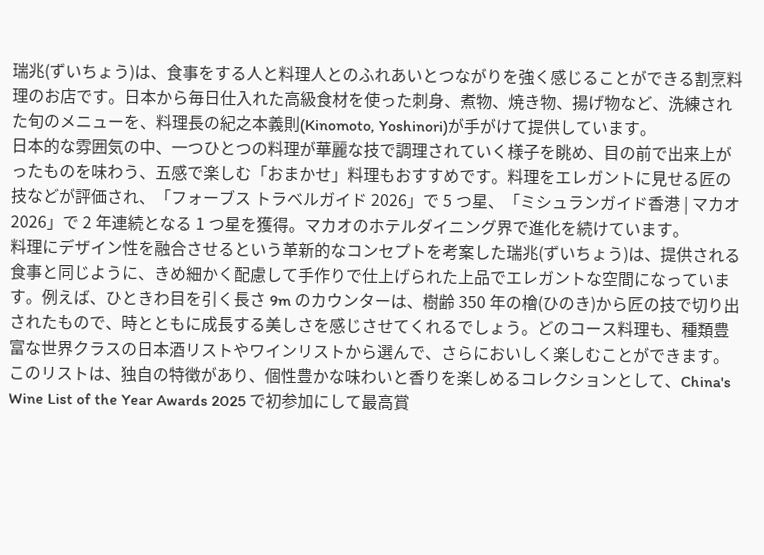瑞兆(ずいちょう)は、食事をする人と料理人とのふれあいとつながりを強く感じることができる割烹料理のお店です。日本から毎日仕入れた高級食材を使った刺身、煮物、焼き物、揚げ物など、洗練された旬のメニューを、料理長の紀之本義則(Kinomoto, Yoshinori)が手がけて提供しています。
日本的な雰囲気の中、一つひとつの料理が華麗な技で調理されていく様子を眺め、目の前で出来上がったものを味わう、五感で楽しむ「おまかせ」料理もおすすめです。料理をエレガントに見せる匠の技などが評価され、「フォーブス トラベルガイド 2026」で 5 つ星、「ミシュランガイド香港 | マカオ2026」で 2 年連続となる 1 つ星を獲得。マカオのホテルダイニング界で進化を続けています。
料理にデザイン性を融合させるという革新的なコンセプトを考案した瑞兆(ずいちょう)は、提供される食事と同じように、きめ細かく配慮して手作りで仕上げられた上品でエレガントな空間になっています。例えば、ひときわ目を引く長さ 9m のカウンターは、樹齢 350 年の檜(ひのき)から匠の技で切り出されたもので、時とともに成長する美しさを感じさせてくれるでしょう。どのコース料理も、種類豊富な世界クラスの日本酒リストやワインリストから選んで、さらにおいしく楽しむことができます。このリストは、独自の特徴があり、個性豊かな味わいと香りを楽しめるコレクションとして、China's Wine List of the Year Awards 2025 で初参加にして最高賞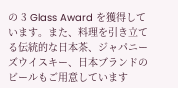の 3 Glass Award を獲得しています。また、料理を引き立てる伝統的な日本茶、ジャパニーズウイスキー、日本ブランドのビールもご用意しています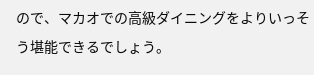ので、マカオでの高級ダイニングをよりいっそう堪能できるでしょう。